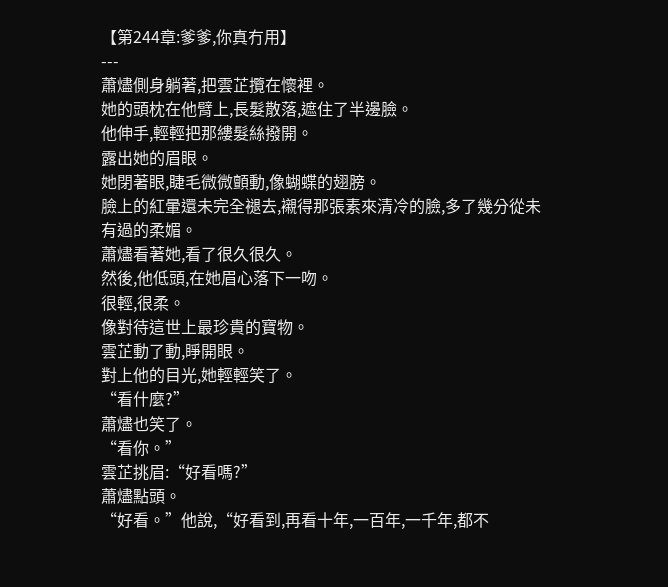【第244章:爹爹,你真冇用】
---
蕭燼側身躺著,把雲芷攬在懷裡。
她的頭枕在他臂上,長髮散落,遮住了半邊臉。
他伸手,輕輕把那縷髮絲撥開。
露出她的眉眼。
她閉著眼,睫毛微微顫動,像蝴蝶的翅膀。
臉上的紅暈還未完全褪去,襯得那張素來清冷的臉,多了幾分從未有過的柔媚。
蕭燼看著她,看了很久很久。
然後,他低頭,在她眉心落下一吻。
很輕,很柔。
像對待這世上最珍貴的寶物。
雲芷動了動,睜開眼。
對上他的目光,她輕輕笑了。
“看什麼?”
蕭燼也笑了。
“看你。”
雲芷挑眉:“好看嗎?”
蕭燼點頭。
“好看。”他說,“好看到,再看十年,一百年,一千年,都不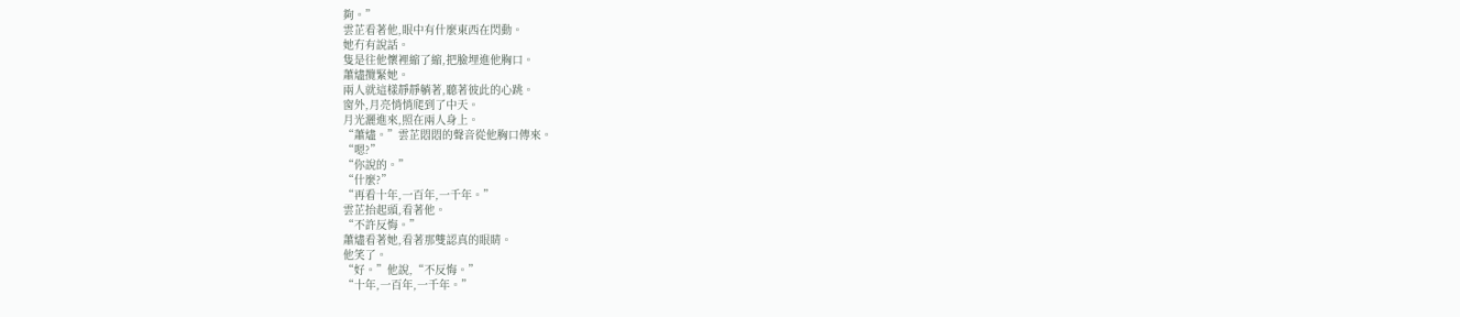夠。”
雲芷看著他,眼中有什麼東西在閃動。
她冇有說話。
隻是往他懷裡縮了縮,把臉埋進他胸口。
蕭燼攬緊她。
兩人就這樣靜靜躺著,聽著彼此的心跳。
窗外,月亮悄悄爬到了中天。
月光灑進來,照在兩人身上。
“蕭燼。”雲芷悶悶的聲音從他胸口傳來。
“嗯?”
“你說的。”
“什麼?”
“再看十年,一百年,一千年。”
雲芷抬起頭,看著他。
“不許反悔。”
蕭燼看著她,看著那雙認真的眼睛。
他笑了。
“好。”他說,“不反悔。”
“十年,一百年,一千年。”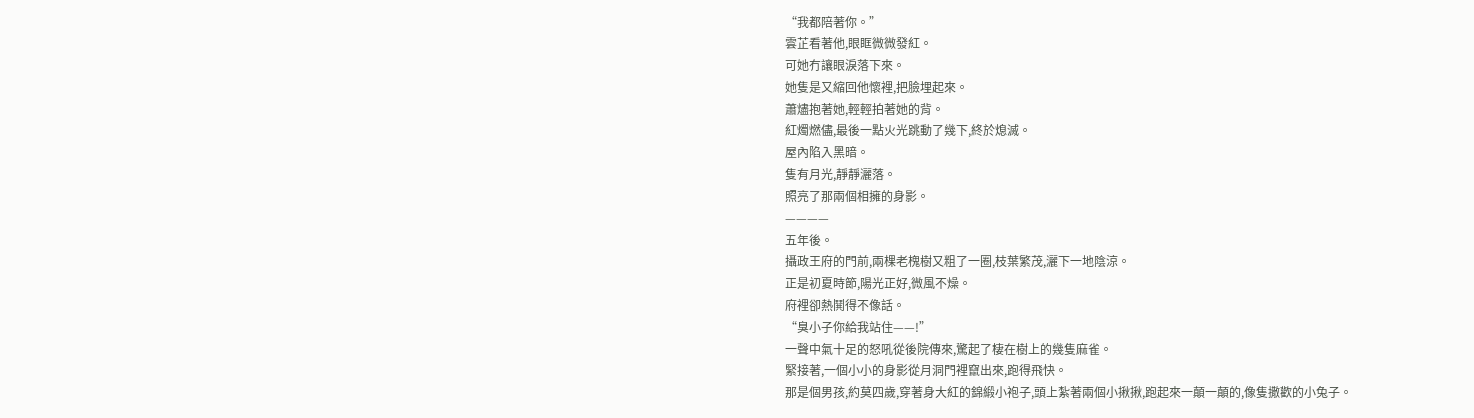“我都陪著你。”
雲芷看著他,眼眶微微發紅。
可她冇讓眼淚落下來。
她隻是又縮回他懷裡,把臉埋起來。
蕭燼抱著她,輕輕拍著她的背。
紅燭燃儘,最後一點火光跳動了幾下,終於熄滅。
屋內陷入黑暗。
隻有月光,靜靜灑落。
照亮了那兩個相擁的身影。
————
五年後。
攝政王府的門前,兩棵老槐樹又粗了一圈,枝葉繁茂,灑下一地陰涼。
正是初夏時節,陽光正好,微風不燥。
府裡卻熱鬨得不像話。
“臭小子你給我站住——!”
一聲中氣十足的怒吼從後院傳來,驚起了棲在樹上的幾隻麻雀。
緊接著,一個小小的身影從月洞門裡竄出來,跑得飛快。
那是個男孩,約莫四歲,穿著身大紅的錦緞小袍子,頭上紮著兩個小揪揪,跑起來一顛一顛的,像隻撒歡的小兔子。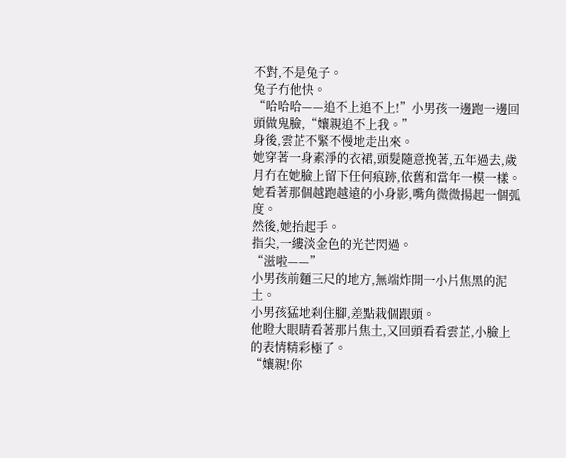不對,不是兔子。
兔子冇他快。
“哈哈哈——追不上追不上!”小男孩一邊跑一邊回頭做鬼臉,“孃親追不上我。”
身後,雲芷不緊不慢地走出來。
她穿著一身素淨的衣裙,頭髮隨意挽著,五年過去,歲月冇在她臉上留下任何痕跡,依舊和當年一模一樣。
她看著那個越跑越遠的小身影,嘴角微微揚起一個弧度。
然後,她抬起手。
指尖,一縷淡金色的光芒閃過。
“滋啦——”
小男孩前麵三尺的地方,無端炸開一小片焦黑的泥土。
小男孩猛地刹住腳,差點栽個跟頭。
他瞪大眼睛看著那片焦土,又回頭看看雲芷,小臉上的表情精彩極了。
“孃親!你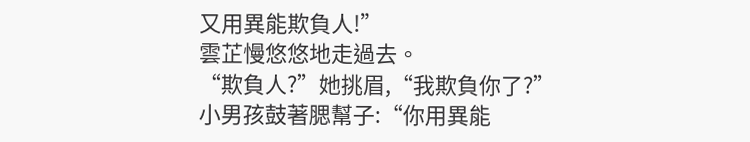又用異能欺負人!”
雲芷慢悠悠地走過去。
“欺負人?”她挑眉,“我欺負你了?”
小男孩鼓著腮幫子:“你用異能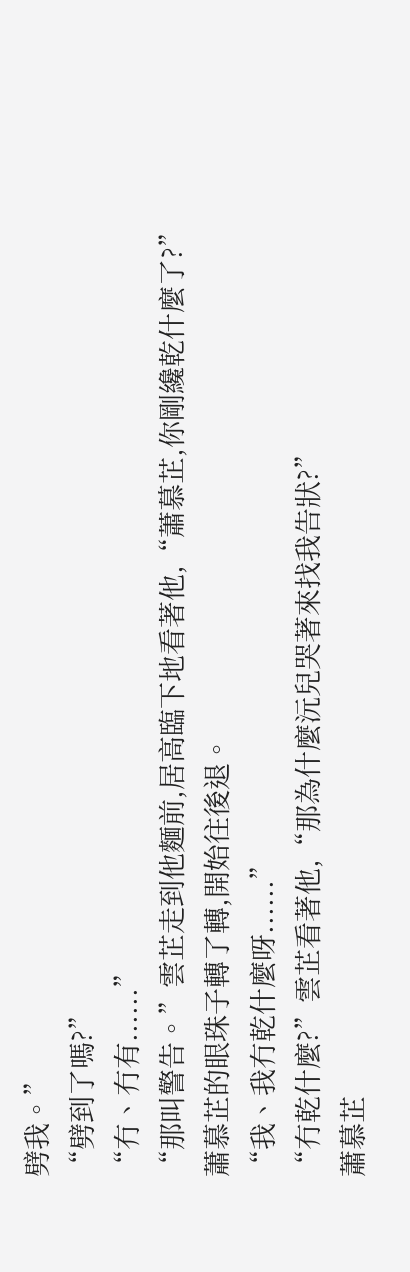劈我。”
“劈到了嗎?”
“冇、冇有......”
“那叫警告。”雲芷走到他麵前,居高臨下地看著他,“蕭慕芷,你剛纔乾什麼了?”
蕭慕芷的眼珠子轉了轉,開始往後退。
“我、我冇乾什麼呀......”
“冇乾什麼?”雲芷看著他,“那為什麼沅兒哭著來找我告狀?”
蕭慕芷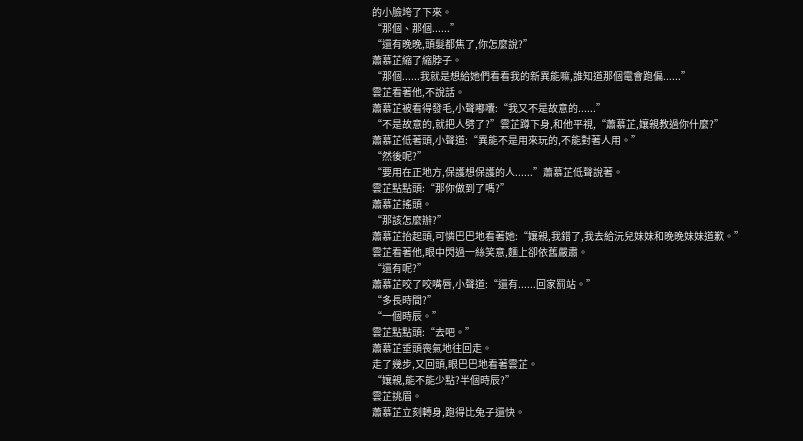的小臉垮了下來。
“那個、那個......”
“還有晚晚,頭髮都焦了,你怎麼說?”
蕭慕芷縮了縮脖子。
“那個......我就是想給她們看看我的新異能嘛,誰知道那個電會跑偏......”
雲芷看著他,不說話。
蕭慕芷被看得發毛,小聲嘟囔:“我又不是故意的......”
“不是故意的,就把人劈了?”雲芷蹲下身,和他平視,“蕭慕芷,孃親教過你什麼?”
蕭慕芷低著頭,小聲道:“異能不是用來玩的,不能對著人用。”
“然後呢?”
“要用在正地方,保護想保護的人......”蕭慕芷低聲說著。
雲芷點點頭:“那你做到了嗎?”
蕭慕芷搖頭。
“那該怎麼辦?”
蕭慕芷抬起頭,可憐巴巴地看著她:“孃親,我錯了,我去給沅兒妹妹和晚晚妹妹道歉。”
雲芷看著他,眼中閃過一絲笑意,麵上卻依舊嚴肅。
“還有呢?”
蕭慕芷咬了咬嘴唇,小聲道:“還有......回家罰站。”
“多長時間?”
“一個時辰。”
雲芷點點頭:“去吧。”
蕭慕芷垂頭喪氣地往回走。
走了幾步,又回頭,眼巴巴地看著雲芷。
“孃親,能不能少點?半個時辰?”
雲芷挑眉。
蕭慕芷立刻轉身,跑得比兔子還快。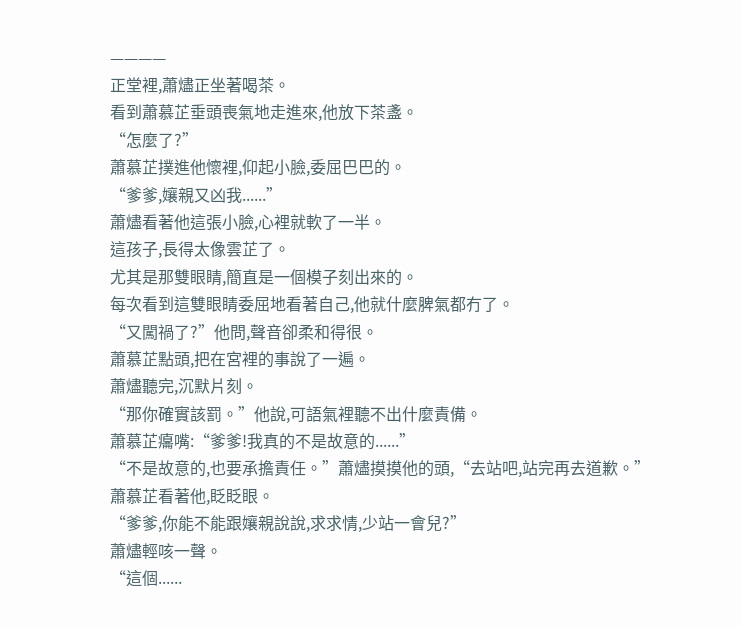————
正堂裡,蕭燼正坐著喝茶。
看到蕭慕芷垂頭喪氣地走進來,他放下茶盞。
“怎麼了?”
蕭慕芷撲進他懷裡,仰起小臉,委屈巴巴的。
“爹爹,孃親又凶我......”
蕭燼看著他這張小臉,心裡就軟了一半。
這孩子,長得太像雲芷了。
尤其是那雙眼睛,簡直是一個模子刻出來的。
每次看到這雙眼睛委屈地看著自己,他就什麼脾氣都冇了。
“又闖禍了?”他問,聲音卻柔和得很。
蕭慕芷點頭,把在宮裡的事說了一遍。
蕭燼聽完,沉默片刻。
“那你確實該罰。”他說,可語氣裡聽不出什麼責備。
蕭慕芷癟嘴:“爹爹!我真的不是故意的......”
“不是故意的,也要承擔責任。”蕭燼摸摸他的頭,“去站吧,站完再去道歉。”
蕭慕芷看著他,眨眨眼。
“爹爹,你能不能跟孃親說說,求求情,少站一會兒?”
蕭燼輕咳一聲。
“這個......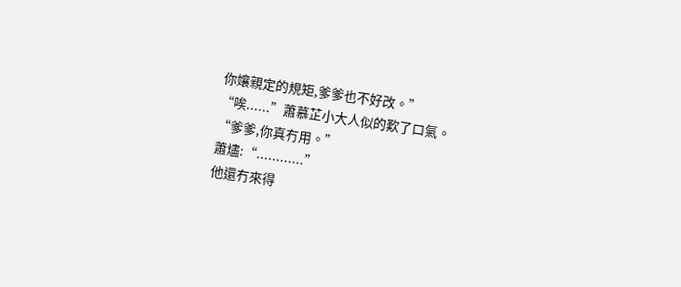你孃親定的規矩,爹爹也不好改。”
“唉......”蕭慕芷小大人似的歎了口氣。
“爹爹,你真冇用。”
蕭燼:“............”
他還冇來得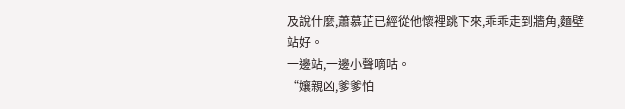及說什麼,蕭慕芷已經從他懷裡跳下來,乖乖走到牆角,麵壁站好。
一邊站,一邊小聲嘀咕。
“孃親凶,爹爹怕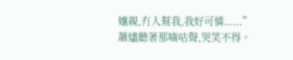孃親,冇人幫我,我好可憐......”
蕭燼聽著那嘀咕聲,哭笑不得。